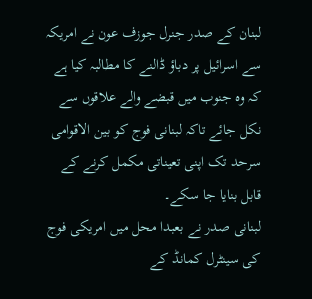لبنان کے صدر جنرل جوزف عون نے امریکہ سے اسرائیل پر دباؤ ڈالنے کا مطالبہ کیا ہے کہ وہ جنوب میں قبضے والے علاقوں سے نکل جائے تاکہ لبنانی فوج کو بین الاقوامی سرحد تک اپنی تعیناتی مکمل کرنے کے قابل بنایا جا سکے۔
لبنانی صدر نے بعبدا محل میں امریکی فوج کی سینٹرل کمانڈ کے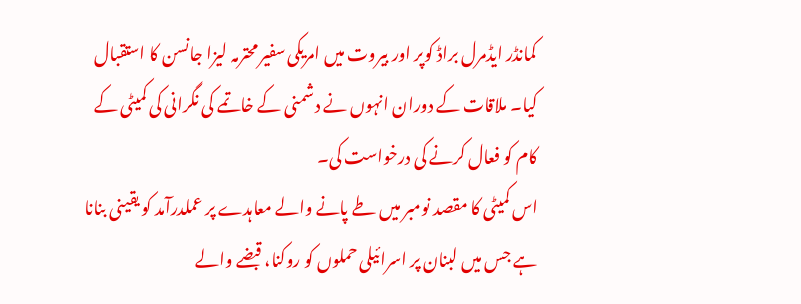کمانڈر ایڈمرل براڈ کوپر اور بیروت میں امریکی سفیر محترمہ لیزا جانسن کا استقبال کیا۔ ملاقات کے دوران انہوں نے دشمنی کے خاتمے کی نگرانی کی کمیٹی کے کام کو فعال کرنے کی درخواست کی۔
اس کمیٹی کا مقصد نومبر میں طے پانے والے معاہدے پر عملدرآمد کو یقینی بنانا ہے جس میں لبنان پر اسرائیلی حملوں کو روکنا، قبضے والے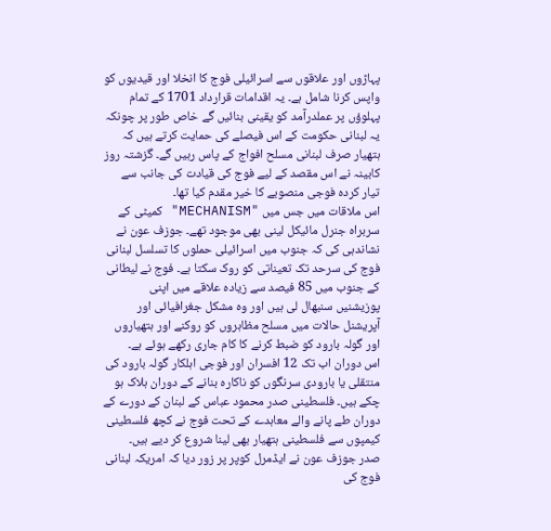پہاڑوں اور علاقوں سے اسرائیلی فوج کا انخلا اور قیدیوں کو واپس کرنا شامل ہے۔ یہ اقدامات قرارداد 1701 کے تمام پہلوؤں پر عملدرآمد کو یقینی بنائیں گے خاص طور پر چونکہ یہ لبنانی حکومت کے اس فیصلے کی حمایت کرتے ہیں کہ ہتھیار صرف لبنانی مسلح افواج کے پاس رہیں گے۔ گزشتہ روز کابینہ نے اس مقصد کے لیے فوج کی قیادت کی جانب سے تیار کردہ فوجی منصوبے کا خیر مقدم کیا تھا۔
اس ملاقات میں جس میں "MECHANISM" کمیٹی کے سربراہ جنرل مائیکل لینی بھی موجود تھے۔ جوزف عون نے نشاندہی کی کہ جنوب میں اسرائیلی حملوں کا تسلسل لبنانی فوج کی سرحد تک تعیناتی کو روک سکتا ہے۔ فوج نے لیطانی کے جنوب میں 85 فیصد سے زیادہ علاقے میں اپنی پوزیشنیں سنبھال لی ہیں اور وہ مشکل جغرافیائی اور آپریشنل حالات میں مسلح مظاہروں کو روکنے اور ہتھیاروں اور گولہ بارود کو ضبط کرنے کا کام جاری رکھے ہوئے ہے۔
اس دوران اب تک 12 افسران اور فوجی اہلکار گولہ بارود کی منتقلی یا بارودی سرنگوں کو ناکارہ بنانے کے دوران ہلاک ہو چکے ہیں۔ فلسطینی صدر محمود عباس کے لبنان کے دورے کے دوران طے پانے والے معاہدے کے تحت فوج نے کچھ فلسطینی کیمپوں سے فلسطینی ہتھیار بھی لینا شروع کر دیے ہیں۔
صدر جوزف عون نے ایڈمرل کوپر پر زور دیا کہ امریکہ لبنانی فوج کی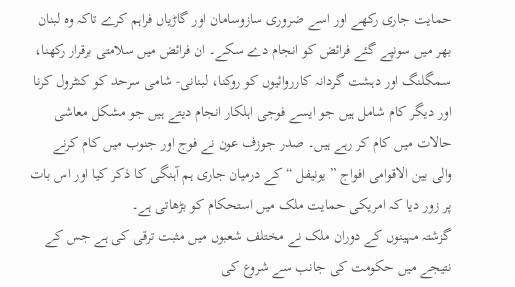حمایت جاری رکھے اور اسے ضروری سازوسامان اور گاڑیاں فراہم کرے تاکہ وہ لبنان بھر میں سونپے گئے فرائض کو انجام دے سکے۔ ان فرائض میں سلامتی برقرار رکھنا، سمگلنگ اور دہشت گردانہ کارروائیوں کو روکنا، لبنانی- شامی سرحد کو کنٹرول کرنا اور دیگر کام شامل ہیں جو ایسے فوجی اہلکار انجام دیتے ہیں جو مشکل معاشی حالات میں کام کر رہے ہیں۔ صدر جوزف عون نے فوج اور جنوب میں کام کرنے والی بین الاقوامی افواج ” یونیفل “ کے درمیان جاری ہم آہنگی کا ذکر کیا اور اس بات پر زور دیا کہ امریکی حمایت ملک میں استحکام کو بڑھاتی ہے۔
گزشتہ مہینوں کے دوران ملک نے مختلف شعبوں میں مثبت ترقی کی ہے جس کے نتیجے میں حکومت کی جانب سے شروع کی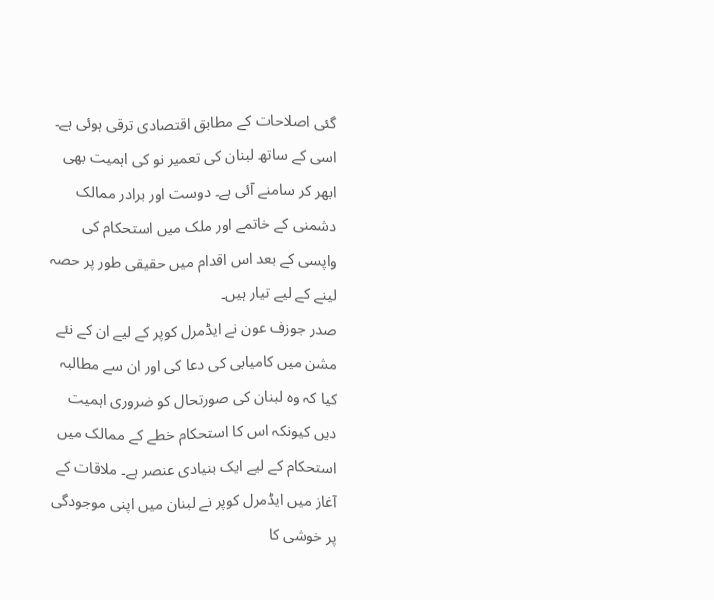گئی اصلاحات کے مطابق اقتصادی ترقی ہوئی ہے۔ اسی کے ساتھ لبنان کی تعمیر نو کی اہمیت بھی ابھر کر سامنے آئی ہے۔ دوست اور برادر ممالک دشمنی کے خاتمے اور ملک میں استحکام کی واپسی کے بعد اس اقدام میں حقیقی طور پر حصہ لینے کے لیے تیار ہیں۔
صدر جوزف عون نے ایڈمرل کوپر کے لیے ان کے نئے مشن میں کامیابی کی دعا کی اور ان سے مطالبہ کیا کہ وہ لبنان کی صورتحال کو ضروری اہمیت دیں کیونکہ اس کا استحکام خطے کے ممالک میں استحکام کے لیے ایک بنیادی عنصر ہے۔ ملاقات کے آغاز میں ایڈمرل کوپر نے لبنان میں اپنی موجودگی پر خوشی کا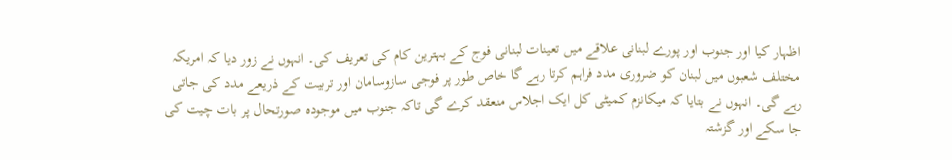اظہار کیا اور جنوب اور پورے لبنانی علاقے میں تعینات لبنانی فوج کے بہترین کام کی تعریف کی۔ انہوں نے زور دیا کہ امریکہ مختلف شعبوں میں لبنان کو ضروری مدد فراہم کرتا رہے گا خاص طور پر فوجی سازوسامان اور تربیت کے ذریعے مدد کی جاتی رہے گی۔ انہوں نے بتایا کہ میکانزم کمیٹی کل ایک اجلاس منعقد کرے گی تاکہ جنوب میں موجودہ صورتحال پر بات چیت کی جا سکے اور گزشتہ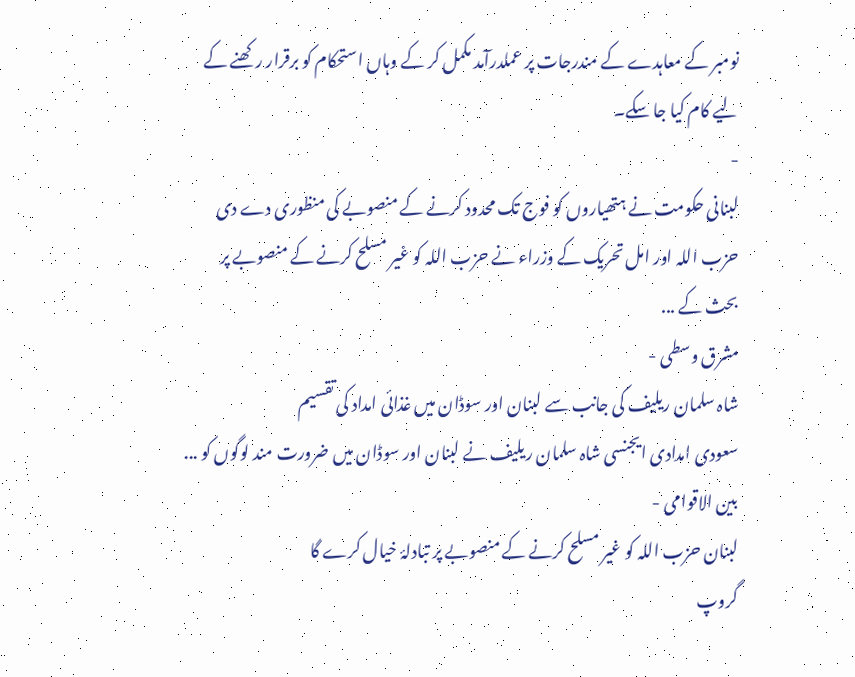نومبر کے معاہدے کے مندرجات پر عملدرآمد مکمل کر کے وہاں استحکام کو برقرار رکھنے کے لیے کام کیا جا سکے۔
-
لبنانی حکومت نے ہتھیاروں کو فوج تک محدود کرنے کے منصوبے کی منظوری دے دی
حزب اللہ اور امل تحریک کے وزراء نے حزب اللہ کو غیر مسلح کرنے کے منصوبے پر بحث کے ...
مشرق وسطی -
شاہ سلمان ریلیف کی جانب سے لبنان اور سوڈان میں غذائی امداد کی تقسیم
سعودی امدادی ایجنسی شاہ سلمان ریلیف نے لبنان اور سوڈان میں ضرورت مند لوگوں کو ...
بين الاقوامى -
لبنان حزب اللہ کو غیر مسلح کرنے کے منصوبے پر تبادلۂ خیال کرے گا
گروپ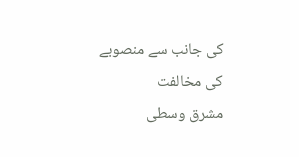کی جانب سے منصوبے کی مخالفت
مشرق وسطی